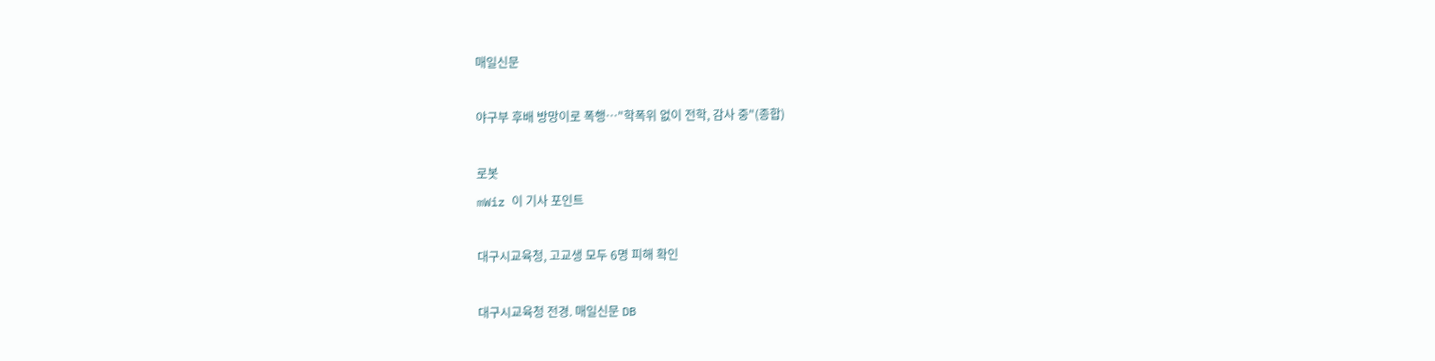매일신문

야구부 후배 방망이로 폭행…"학폭위 없이 전학, 감사 중"(종합)

로봇
mWiz 이 기사 포인트

대구시교육청, 고교생 모두 6명 피해 확인

대구시교육청 전경. 매일신문 DB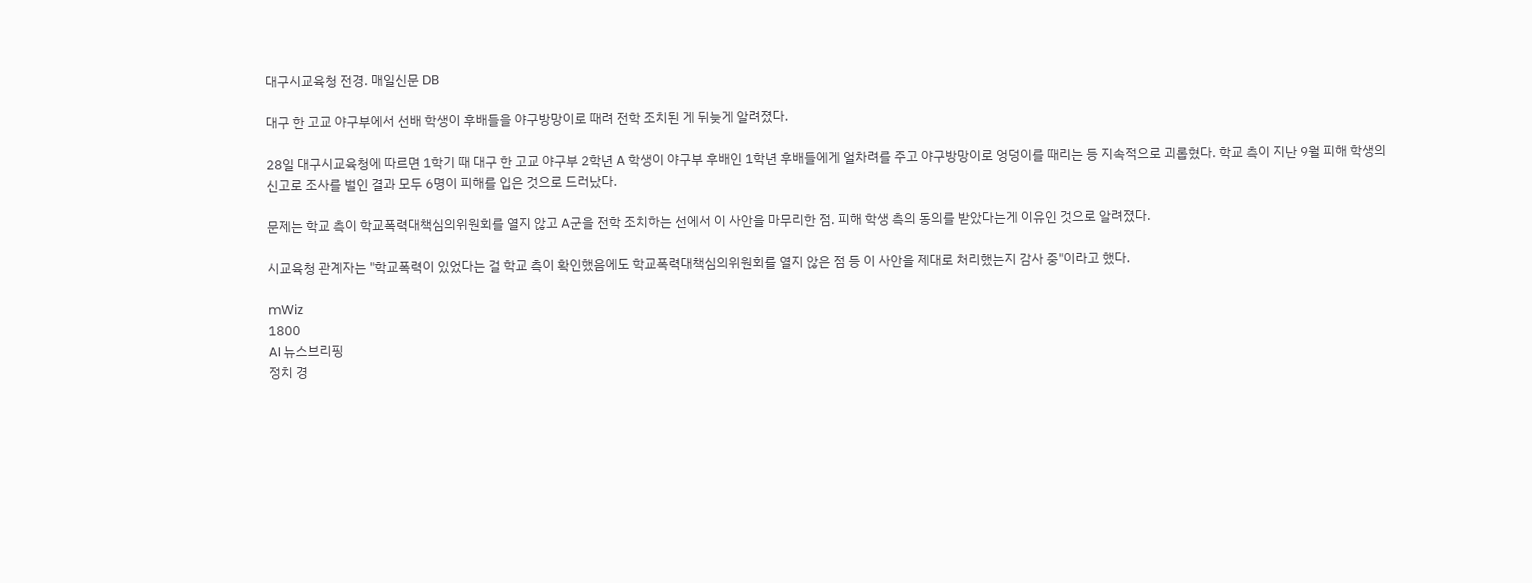대구시교육청 전경. 매일신문 DB

대구 한 고교 야구부에서 선배 학생이 후배들을 야구방망이로 때려 전학 조치된 게 뒤늦게 알려졌다.

28일 대구시교육청에 따르면 1학기 때 대구 한 고교 야구부 2학년 A 학생이 야구부 후배인 1학년 후배들에게 얼차려를 주고 야구방망이로 엉덩이를 때리는 등 지속적으로 괴롭혔다. 학교 측이 지난 9월 피해 학생의 신고로 조사를 벌인 결과 모두 6명이 피해를 입은 것으로 드러났다.

문제는 학교 측이 학교폭력대책심의위원회를 열지 않고 A군을 전학 조치하는 선에서 이 사안을 마무리한 점. 피해 학생 측의 동의를 받았다는게 이유인 것으로 알려졌다.

시교육청 관계자는 "학교폭력이 있었다는 걸 학교 측이 확인했음에도 학교폭력대책심의위원회를 열지 않은 점 등 이 사안을 제대로 처리했는지 감사 중"이라고 했다.

mWiz
1800
AI 뉴스브리핑
정치 경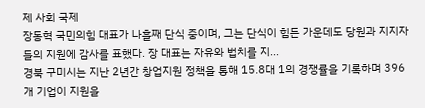제 사회 국제
장동혁 국민의힘 대표가 나흘째 단식 중이며, 그는 단식이 힘든 가운데도 당원과 지지자들의 지원에 감사를 표했다. 장 대표는 자유와 법치를 지...
경북 구미시는 지난 2년간 창업지원 정책을 통해 15.8대 1의 경쟁률을 기록하며 396개 기업이 지원을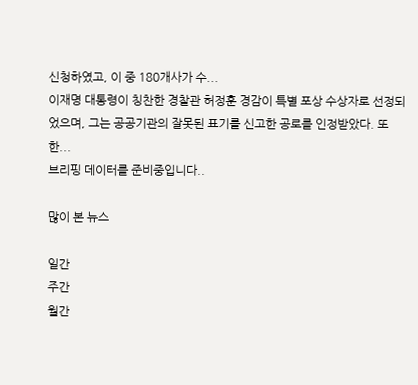신청하였고, 이 중 180개사가 수...
이재명 대통령이 칭찬한 경찰관 허정훈 경감이 특별 포상 수상자로 선정되었으며, 그는 공공기관의 잘못된 표기를 신고한 공로를 인정받았다. 또한...
브리핑 데이터를 준비중입니다..

많이 본 뉴스

일간
주간
월간